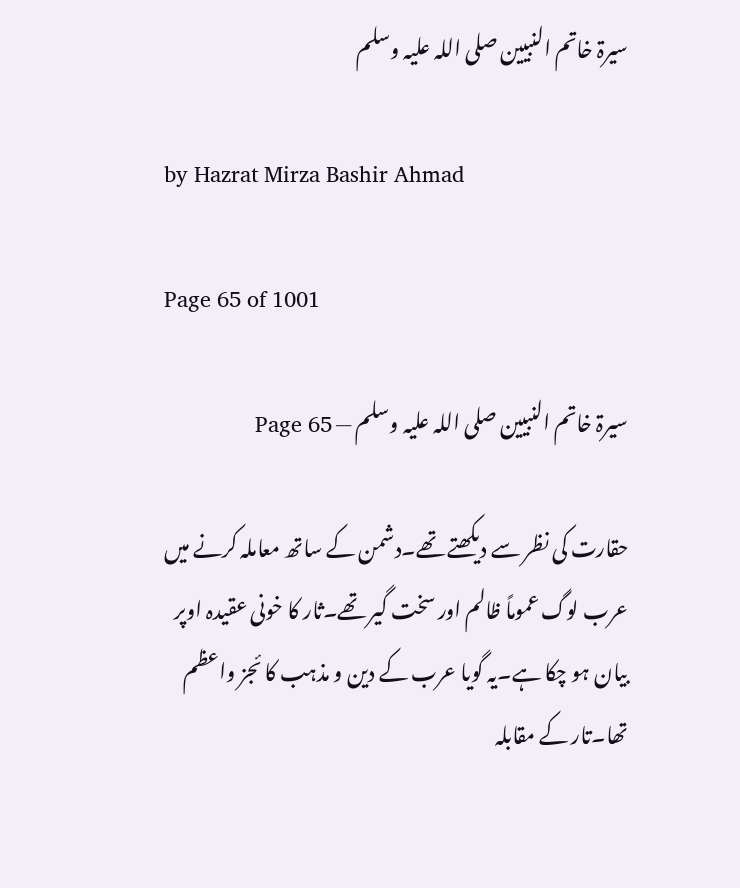سیرۃ خاتم النبیین صلی اللہ علیہ وسلم

by Hazrat Mirza Bashir Ahmad

Page 65 of 1001

سیرۃ خاتم النبیین صلی اللہ علیہ وسلم — Page 65

حقارت کی نظر سے دیکھتے تھے۔دشمن کے ساتھ معاملہ کرنے میں عرب لوگ عموماً ظالم اور سخت گیر تھے۔ثار کا خونی عقیدہ اوپر بیان ہو چکا ہے۔یہ گویا عرب کے دین و مذہب کا ئجز واعظم تھا۔تار کے مقابلہ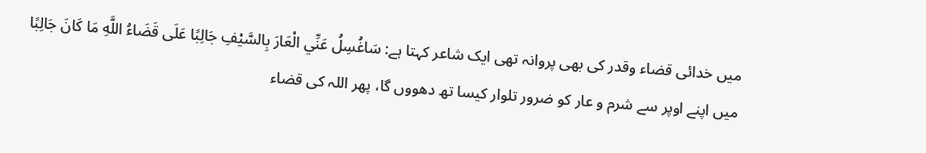میں خدائی قضاء وقدر کی بھی پروانہ تھی ایک شاعر کہتا ہے: سَاغُسِلُ عَنِّي الْعَارَ بِالسَّيْفِ جَالِبًا عَلَى قَضَاءُ اللَّهِ مَا كَانَ جَالِبًا میں اپنے اوپر سے شرم و عار کو ضرور تلوار کیسا تھ دھووں گا، پھر اللہ کی قضاء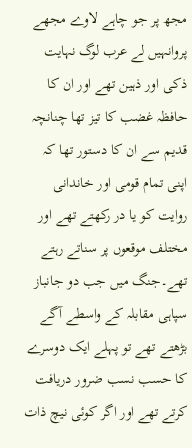مجھ پر جو چاہے لاوے مجھے پروانہیں لے عرب لوگ نہایت ذکی اور ذہین تھے اور ان کا حافظہ غضب کا تیز تھا چنانچہ قدیم سے ان کا دستور تھا کہ اپنی تمام قومی اور خاندانی روایت کو یا در رکھتے تھے اور مختلف موقعوں پر سناتے رہتے تھے۔جنگ میں جب دو جانباز سپاہی مقابلہ کے واسطے آگے بڑھتے تھے تو پہلے ایک دوسرے کا حسب نسب ضرور دریافت کرتے تھے اور اگر کوئی نیچ ذات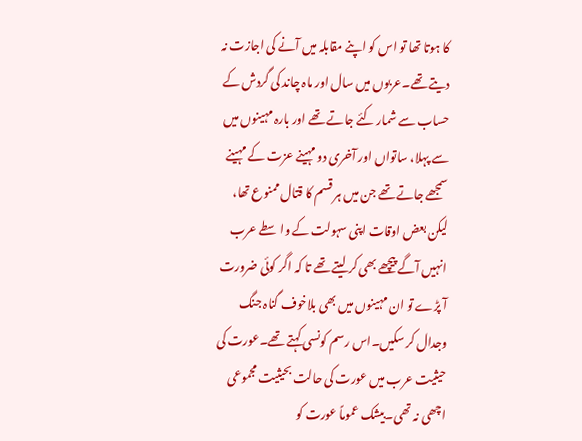کا ہوتا تھا تو اس کو اپنے مقابلہ میں آنے کی اجازت نہ دیتے تھے۔عربوں میں سال اور ماہ چاند کی گردش کے حساب سے شمار کئے جاتے تھے اور بارہ مہینوں میں سے پہلا، ساتواں اور آخری دو مہینے عزت کے مہینے سمجھے جاتے تھے جن میں ہر قسم کا قتال ممنوع تھا، لیکن بعض اوقات اپنی سہولت کے واسطے عرب انہیں آگے پیچھے بھی کر لیتے تھے تا کہ اگر کوئی ضرورت آ پڑے تو ان مہینوں میں بھی بلاخوف گناہ جنگ وجدال کر سکیں۔اس رسم کونسی کہتے تھے۔عورت کی حیثیت عرب میں عورت کی حالت بحیثیت مجموعی اچھی نہ تھی۔بیشک عموماً عورت کو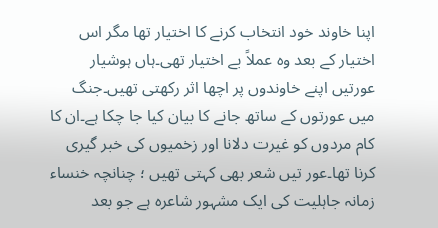اپنا خاوند خود انتخاب کرنے کا اختیار تھا مگر اس اختیار کے بعد وہ عملاً بے اختیار تھی۔ہاں ہوشیار عورتیں اپنے خاوندوں پر اچھا اثر رکھتی تھیں۔جنگ میں عورتوں کے ساتھ جانے کا بیان کیا جا چکا ہے۔ان کا کام مردوں کو غیرت دلانا اور زخمیوں کی خبر گیری کرنا تھا۔عور تیں شعر بھی کہتی تھیں ؛ چنانچہ خنساء زمانہ جاہلیت کی ایک مشہور شاعرہ ہے جو بعد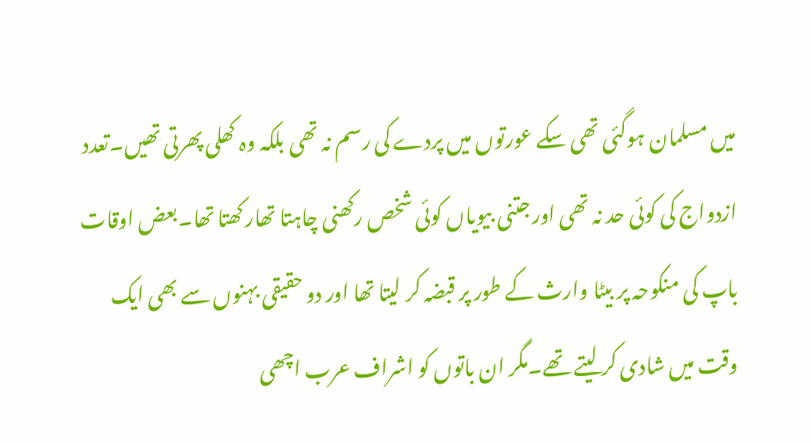میں مسلمان ہوگئی تھی سکے عورتوں میں پردے کی رسم نہ تھی بلکہ وہ کھلی پھرتی تھیں۔تعدد ازدواج کی کوئی حد نہ تھی اور جتنی بیویاں کوئی شخص رکھنی چاہتا تھار کھتا تھا۔بعض اوقات باپ کی منکوحہ پر بیٹا وارث کے طور پر قبضہ کر لیتا تھا اور دو حقیقی بہنوں سے بھی ایک وقت میں شادی کر لیتے تھے۔مگر ان باتوں کو اشراف عرب اچھی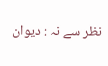نظر سے نہ : دیوان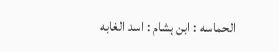الحماسه : ابن ہشام : اسد الغابه